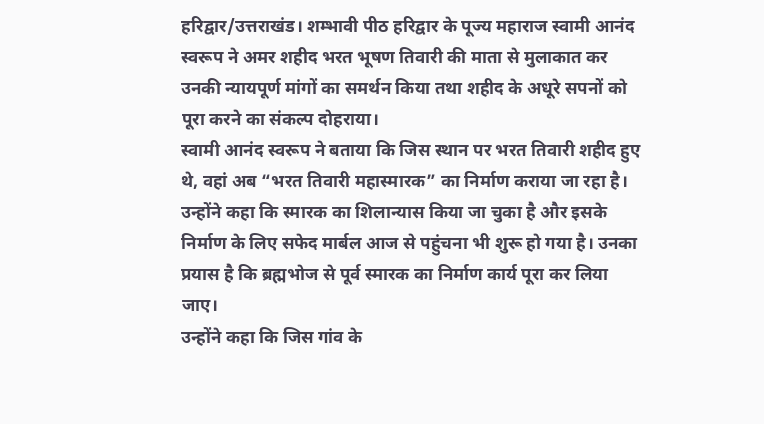हरिद्वार/उत्तराखंड। शम्भावी पीठ हरिद्वार के पूज्य महाराज स्वामी आनंद स्वरूप ने अमर शहीद भरत भूषण तिवारी की माता से मुलाकात कर उनकी न्यायपूर्ण मांगों का समर्थन किया तथा शहीद के अधूरे सपनों को पूरा करने का संकल्प दोहराया।
स्वामी आनंद स्वरूप ने बताया कि जिस स्थान पर भरत तिवारी शहीद हुए थे, वहां अब “भरत तिवारी महास्मारक” का निर्माण कराया जा रहा है। उन्होंने कहा कि स्मारक का शिलान्यास किया जा चुका है और इसके निर्माण के लिए सफेद मार्बल आज से पहुंचना भी शुरू हो गया है। उनका प्रयास है कि ब्रह्मभोज से पूर्व स्मारक का निर्माण कार्य पूरा कर लिया जाए।
उन्होंने कहा कि जिस गांव के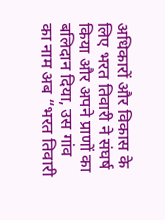अधिकारों और विकास के लिए भरत तिवारी ने संघर्ष किया और अपने प्राणों का बलिदान दिया, उस गांव का नाम अब “भरत तिवारी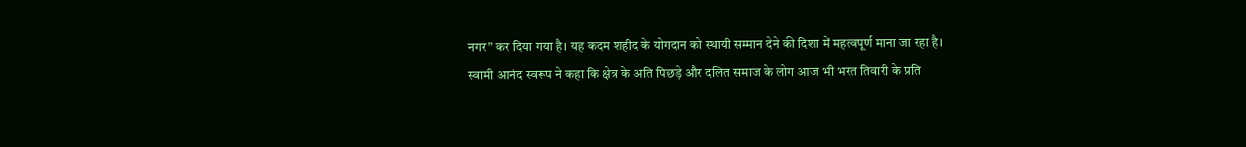नगर” कर दिया गया है। यह कदम शहीद के योगदान को स्थायी सम्मान देने की दिशा में महत्वपूर्ण माना जा रहा है।
स्वामी आनंद स्वरूप ने कहा कि क्षेत्र के अति पिछड़े और दलित समाज के लोग आज भी भरत तिवारी के प्रति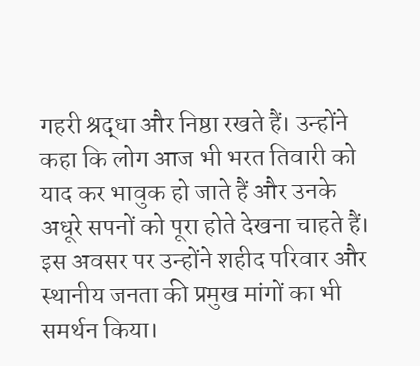गहरी श्रद्धा और निष्ठा रखते हैं। उन्होंने कहा कि लोग आज भी भरत तिवारी को याद कर भावुक हो जाते हैं और उनके अधूरे सपनों को पूरा होते देखना चाहते हैं।
इस अवसर पर उन्होंने शहीद परिवार और स्थानीय जनता की प्रमुख मांगों का भी समर्थन किया।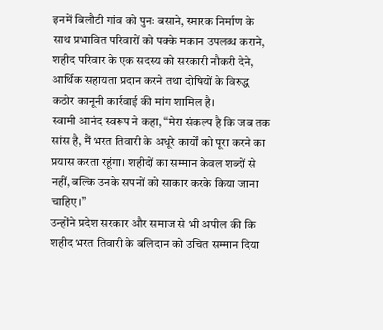इनमें बिलौटी गांव को पुनः बसाने, स्मारक निर्माण के साथ प्रभावित परिवारों को पक्के मकान उपलब्ध कराने, शहीद परिवार के एक सदस्य को सरकारी नौकरी देने, आर्थिक सहायता प्रदान करने तथा दोषियों के विरुद्ध कठोर कानूनी कार्रवाई की मांग शामिल है।
स्वामी आनंद स्वरूप ने कहा, “मेरा संकल्प है कि जब तक सांस है, मैं भरत तिवारी के अधूरे कार्यों को पूरा करने का प्रयास करता रहूंगा। शहीदों का सम्मान केवल शब्दों से नहीं, बल्कि उनके सपनों को साकार करके किया जाना चाहिए।”
उन्होंने प्रदेश सरकार और समाज से भी अपील की कि शहीद भरत तिवारी के बलिदान को उचित सम्मान दिया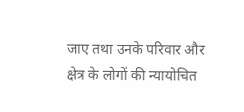जाए तथा उनके परिवार और क्षेत्र के लोगों की न्यायोचित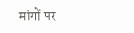मांगों पर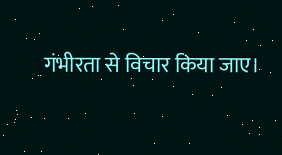गंभीरता से विचार किया जाए।